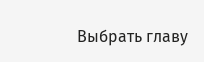Выбрать главу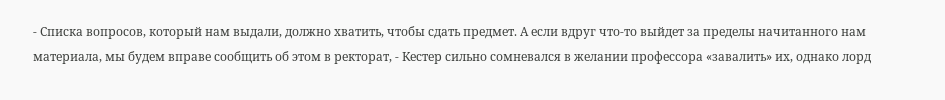- Списка вопросов, который нам выдали, должно хватить, чтобы сдать предмет. А если вдруг что-то выйдет за пределы начитанного нам материала, мы будем вправе сообщить об этом в ректорат, - Кестер сильно сомневался в желании профессора «завалить» их, однако лорд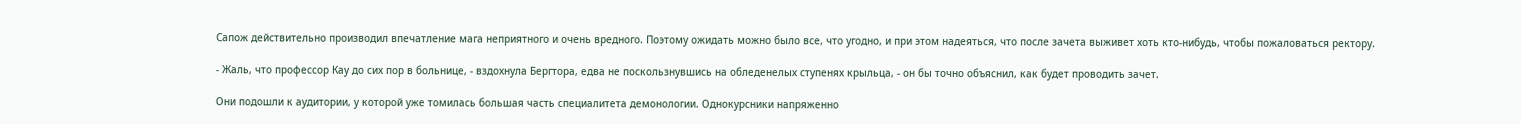Сапож действительно производил впечатление мага неприятного и очень вредного. Поэтому ожидать можно было все, что угодно, и при этом надеяться, что после зачета выживет хоть кто-нибудь, чтобы пожаловаться ректору.

- Жаль, что профессор Кау до сих пор в больнице, - вздохнула Бергтора, едва не поскользнувшись на обледенелых ступенях крыльца, - он бы точно объяснил, как будет проводить зачет.

Они подошли к аудитории, у которой уже томилась большая часть специалитета демонологии. Однокурсники напряженно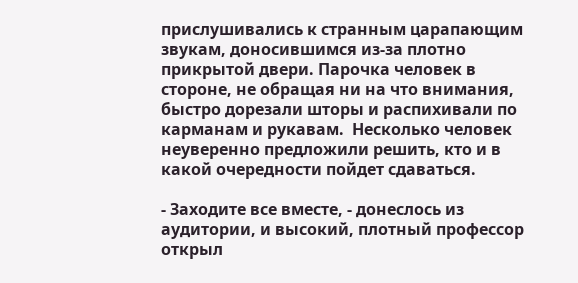прислушивались к странным царапающим звукам, доносившимся из-за плотно прикрытой двери. Парочка человек в стороне, не обращая ни на что внимания, быстро дорезали шторы и распихивали по карманам и рукавам.  Несколько человек неуверенно предложили решить, кто и в какой очередности пойдет сдаваться.

- Заходите все вместе, - донеслось из аудитории, и высокий, плотный профессор открыл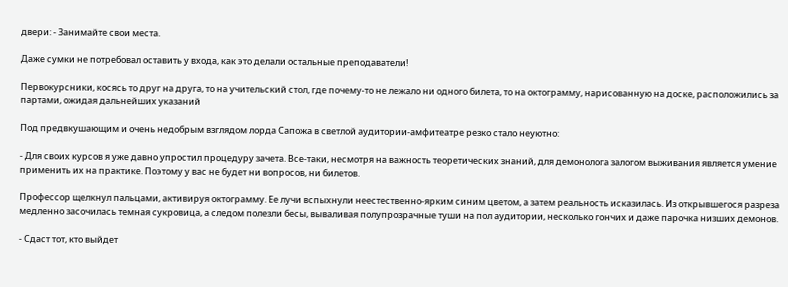двери: - Занимайте свои места.

Даже сумки не потребовал оставить у входа, как это делали остальные преподаватели!

Первокурсники, косясь то друг на друга, то на учительский стол, где почему-то не лежало ни одного билета, то на октограмму, нарисованную на доске, расположились за партами, ожидая дальнейших указаний

Под предвкушающим и очень недобрым взглядом лорда Сапожа в светлой аудитории-амфитеатре резко стало неуютно:

- Для своих курсов я уже давно упростил процедуру зачета. Все-таки, несмотря на важность теоретических знаний, для демонолога залогом выживания является умение применить их на практике. Поэтому у вас не будет ни вопросов, ни билетов.

Профессор щелкнул пальцами, активируя октограмму. Ее лучи вспыхнули неестественно-ярким синим цветом, а затем реальность исказилась. Из открывшегося разреза медленно засочилась темная сукровица, а следом полезли бесы, вываливая полупрозрачные туши на пол аудитории, несколько гончих и даже парочка низших демонов.

- Сдаст тот, кто выйдет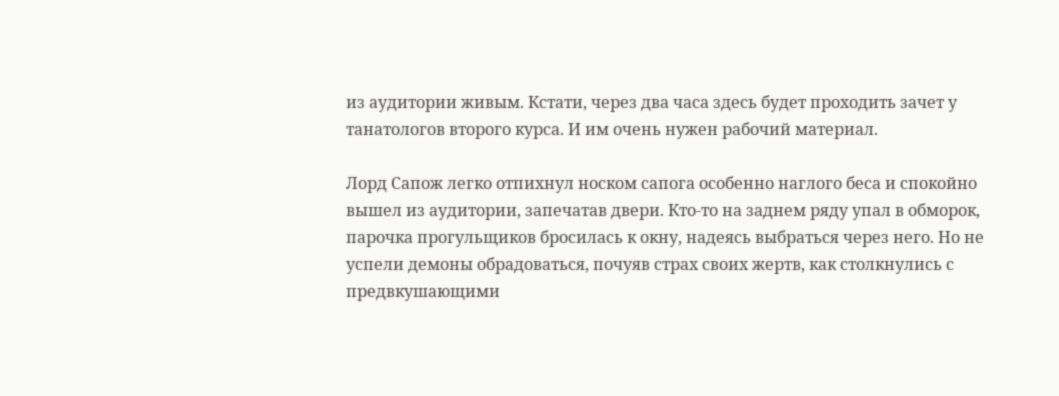из аудитории живым. Кстати, через два часа здесь будет проходить зачет у танатологов второго курса. И им очень нужен рабочий материал.

Лорд Сапож легко отпихнул носком сапога особенно наглого беса и спокойно вышел из аудитории, запечатав двери. Кто-то на заднем ряду упал в обморок, парочка прогульщиков бросилась к окну, надеясь выбраться через него. Но не успели демоны обрадоваться, почуяв страх своих жертв, как столкнулись с предвкушающими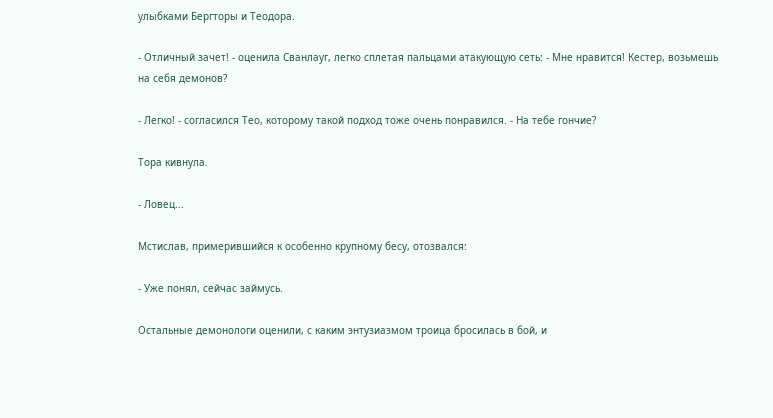улыбками Бергторы и Теодора.

- Отличный зачет! - оценила Сванлауг, легко сплетая пальцами атакующую сеть: - Мне нравится! Кестер, возьмешь на себя демонов?

- Легко! - согласился Тео, которому такой подход тоже очень понравился. - На тебе гончие?

Тора кивнула.

- Ловец...

Мстислав, примерившийся к особенно крупному бесу, отозвался:

- Уже понял, сейчас займусь.

Остальные демонологи оценили, с каким энтузиазмом троица бросилась в бой, и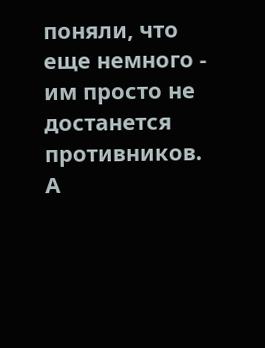поняли, что еще немного - им просто не достанется противников. А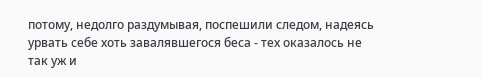потому, недолго раздумывая, поспешили следом, надеясь урвать себе хоть завалявшегося беса - тех оказалось не так уж и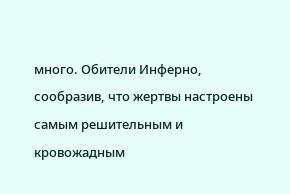много. Обители Инферно, сообразив, что жертвы настроены самым решительным и кровожадным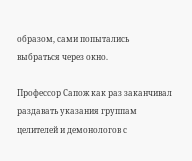образом, сами попытались выбраться через окно.

Профессор Сапож как раз заканчивал раздавать указания группам целителей и демонологов с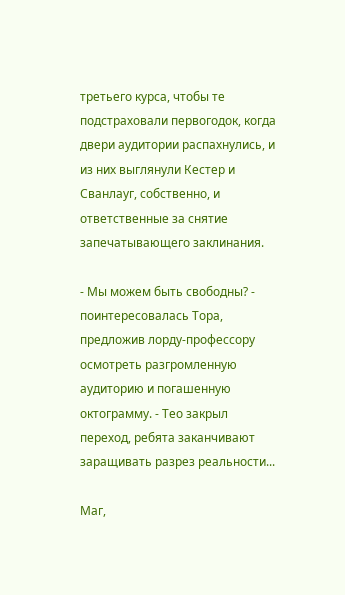третьего курса, чтобы те подстраховали первогодок, когда двери аудитории распахнулись, и из них выглянули Кестер и Сванлауг, собственно, и ответственные за снятие запечатывающего заклинания.

- Мы можем быть свободны? - поинтересовалась Тора, предложив лорду-профессору осмотреть разгромленную аудиторию и погашенную октограмму. - Тео закрыл переход, ребята заканчивают заращивать разрез реальности...

Маг,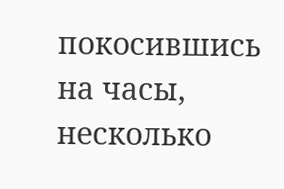покосившись на часы, несколько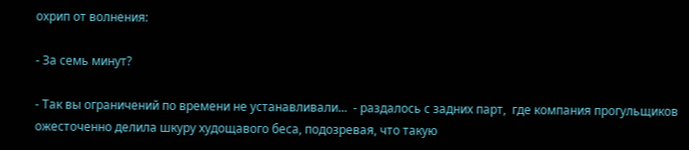охрип от волнения:

- За семь минут?

- Так вы ограничений по времени не устанавливали...  - раздалось с задних парт,  где компания прогульщиков ожесточенно делила шкуру худощавого беса, подозревая, что такую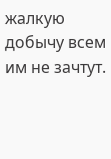жалкую добычу всем им не зачтут.